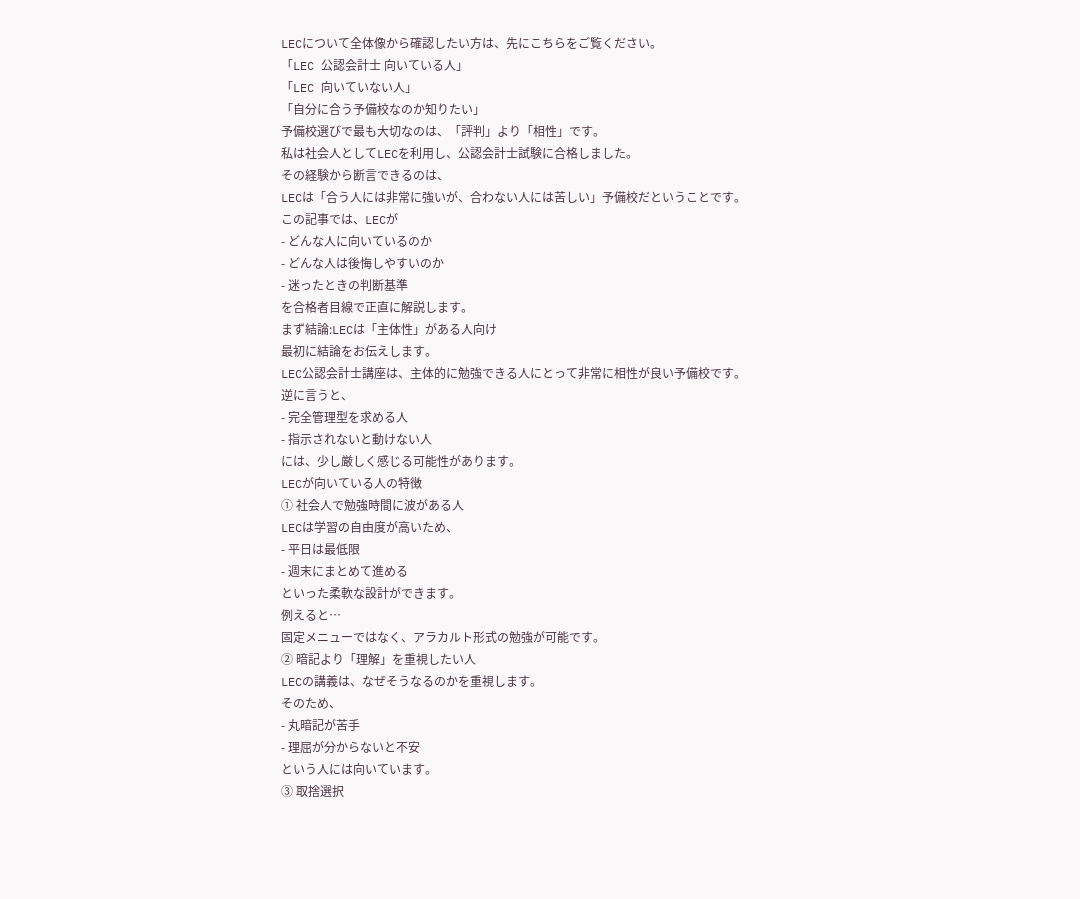LECについて全体像から確認したい方は、先にこちらをご覧ください。
「LEC 公認会計士 向いている人」
「LEC 向いていない人」
「自分に合う予備校なのか知りたい」
予備校選びで最も大切なのは、「評判」より「相性」です。
私は社会人としてLECを利用し、公認会計士試験に合格しました。
その経験から断言できるのは、
LECは「合う人には非常に強いが、合わない人には苦しい」予備校だということです。
この記事では、LECが
- どんな人に向いているのか
- どんな人は後悔しやすいのか
- 迷ったときの判断基準
を合格者目線で正直に解説します。
まず結論:LECは「主体性」がある人向け
最初に結論をお伝えします。
LEC公認会計士講座は、主体的に勉強できる人にとって非常に相性が良い予備校です。
逆に言うと、
- 完全管理型を求める人
- 指示されないと動けない人
には、少し厳しく感じる可能性があります。
LECが向いている人の特徴
① 社会人で勉強時間に波がある人
LECは学習の自由度が高いため、
- 平日は最低限
- 週末にまとめて進める
といった柔軟な設計ができます。
例えると…
固定メニューではなく、アラカルト形式の勉強が可能です。
② 暗記より「理解」を重視したい人
LECの講義は、なぜそうなるのかを重視します。
そのため、
- 丸暗記が苦手
- 理屈が分からないと不安
という人には向いています。
③ 取捨選択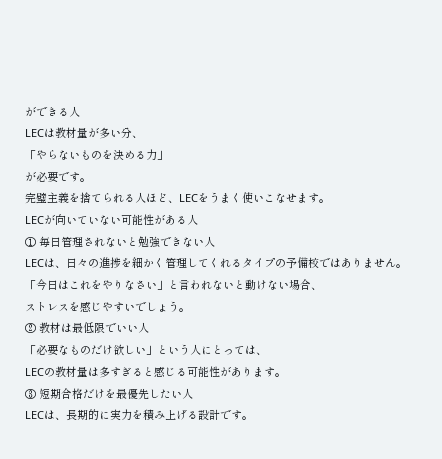ができる人
LECは教材量が多い分、
「やらないものを決める力」
が必要です。
完璧主義を捨てられる人ほど、LECをうまく使いこなせます。
LECが向いていない可能性がある人
① 毎日管理されないと勉強できない人
LECは、日々の進捗を細かく管理してくれるタイプの予備校ではありません。
「今日はこれをやりなさい」と言われないと動けない場合、
ストレスを感じやすいでしょう。
② 教材は最低限でいい人
「必要なものだけ欲しい」という人にとっては、
LECの教材量は多すぎると感じる可能性があります。
③ 短期合格だけを最優先したい人
LECは、長期的に実力を積み上げる設計です。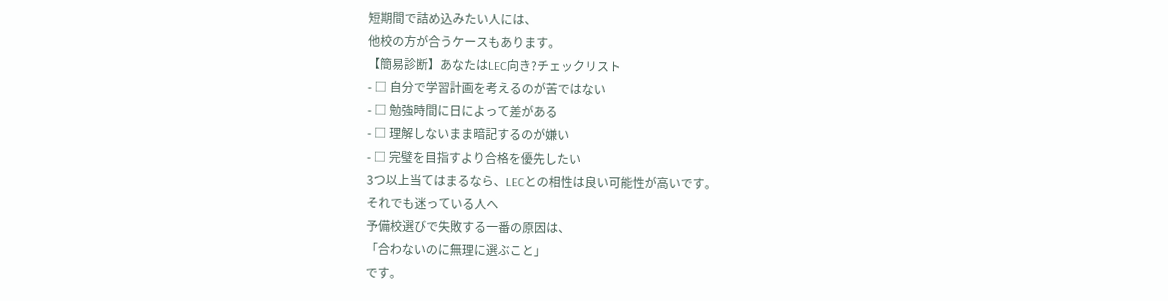短期間で詰め込みたい人には、
他校の方が合うケースもあります。
【簡易診断】あなたはLEC向き?チェックリスト
- □ 自分で学習計画を考えるのが苦ではない
- □ 勉強時間に日によって差がある
- □ 理解しないまま暗記するのが嫌い
- □ 完璧を目指すより合格を優先したい
3つ以上当てはまるなら、LECとの相性は良い可能性が高いです。
それでも迷っている人へ
予備校選びで失敗する一番の原因は、
「合わないのに無理に選ぶこと」
です。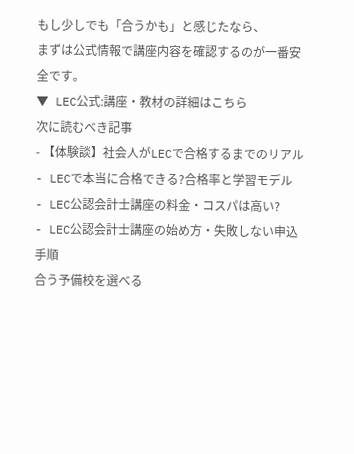もし少しでも「合うかも」と感じたなら、
まずは公式情報で講座内容を確認するのが一番安全です。
▼ LEC公式:講座・教材の詳細はこちら
次に読むべき記事
- 【体験談】社会人がLECで合格するまでのリアル
- LECで本当に合格できる?合格率と学習モデル
- LEC公認会計士講座の料金・コスパは高い?
- LEC公認会計士講座の始め方・失敗しない申込手順
合う予備校を選べる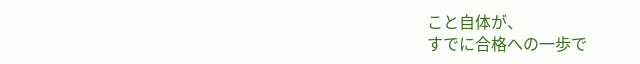こと自体が、
すでに合格への一歩で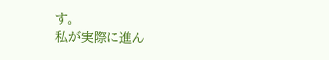す。
私が実際に進ん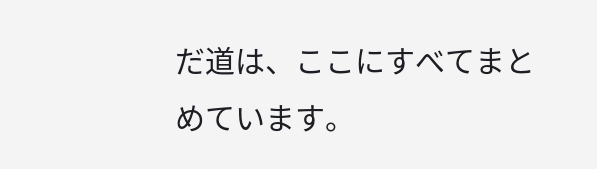だ道は、ここにすべてまとめています。